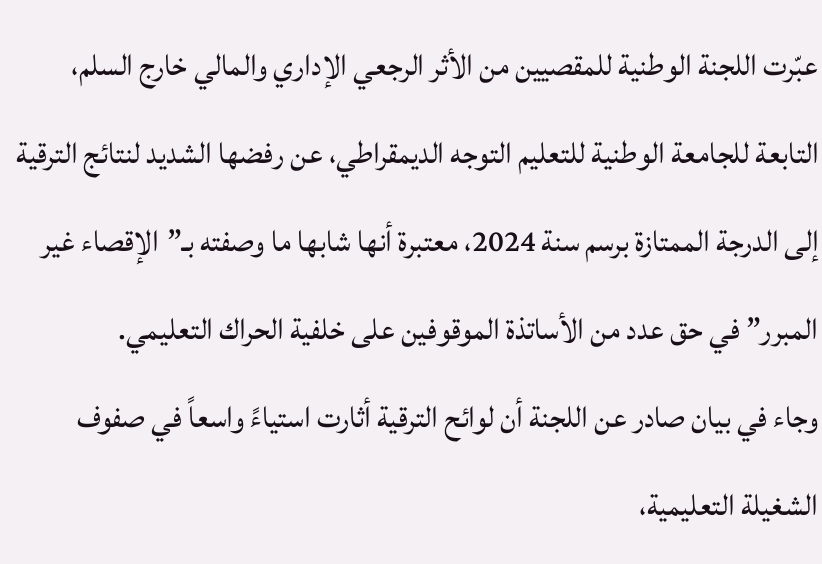عبّرت اللجنة الوطنية للمقصيين من الأثر الرجعي الإداري والمالي خارج السلم، التابعة للجامعة الوطنية للتعليم التوجه الديمقراطي، عن رفضها الشديد لنتائج الترقية إلى الدرجة الممتازة برسم سنة 2024، معتبرة أنها شابها ما وصفته بـ”الإقصاء غير المبرر” في حق عدد من الأساتذة الموقوفين على خلفية الحراك التعليمي.
وجاء في بيان صادر عن اللجنة أن لوائح الترقية أثارت استياءً واسعاً في صفوف الشغيلة التعليمية،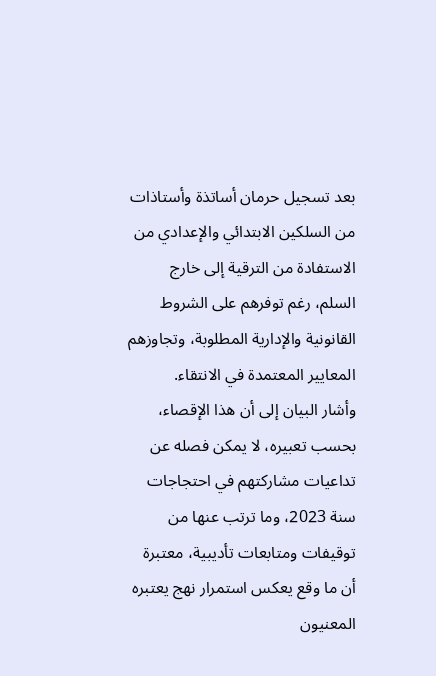بعد تسجيل حرمان أساتذة وأستاذات من السلكين الابتدائي والإعدادي من الاستفادة من الترقية إلى خارج السلم، رغم توفرهم على الشروط القانونية والإدارية المطلوبة، وتجاوزهم المعايير المعتمدة في الانتقاء.
وأشار البيان إلى أن هذا الإقصاء، بحسب تعبيره، لا يمكن فصله عن تداعيات مشاركتهم في احتجاجات سنة 2023، وما ترتب عنها من توقيفات ومتابعات تأديبية، معتبرة أن ما وقع يعكس استمرار نهج يعتبره المعنيون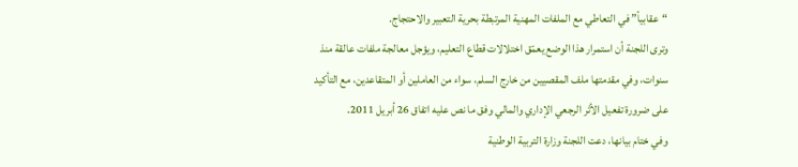“عقابياً” في التعاطي مع الملفات المهنية المرتبطة بحرية التعبير والاحتجاج.
وترى اللجنة أن استمرار هذا الوضع يعمّق اختلالات قطاع التعليم، ويؤجل معالجة ملفات عالقة منذ سنوات، وفي مقدمتها ملف المقصيين من خارج السلم، سواء من العاملين أو المتقاعدين، مع التأكيد على ضرورة تفعيل الأثر الرجعي الإداري والمالي وفق ما نص عليه اتفاق 26 أبريل 2011.
وفي ختام بيانها، دعت اللجنة وزارة التربية الوطنية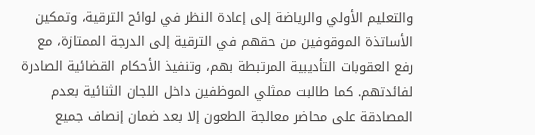والتعليم الأولي والرياضة إلى إعادة النظر في لوائح الترقية، وتمكين الأساتذة الموقوفين من حقهم في الترقية إلى الدرجة الممتازة، مع رفع العقوبات التأديبية المرتبطة بهم، وتنفيذ الأحكام القضائية الصادرة لفائدتهم. كما طالبت ممثلي الموظفين داخل اللجان الثنائية بعدم المصادقة على محاضر معالجة الطعون إلا بعد ضمان إنصاف جميع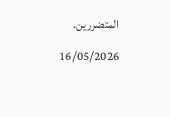المتضررين.
16/05/2026